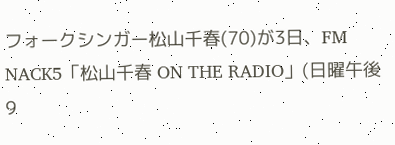フォークシンガー松山千春(70)が3日、FM NACK5「松山千春 ON THE RADIO」(日曜午後9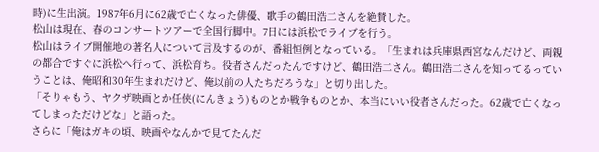時)に生出演。1987年6月に62歳で亡くなった俳優、歌手の鶴田浩二さんを絶賛した。
松山は現在、春のコンサートツアーで全国行脚中。7日には浜松でライブを行う。
松山はライブ開催地の著名人について言及するのが、番組恒例となっている。「生まれは兵庫県西宮なんだけど、両親の都合ですぐに浜松へ行って、浜松育ち。役者さんだったんですけど、鶴田浩二さん。鶴田浩二さんを知ってるっていうことは、俺昭和30年生まれだけど、俺以前の人たちだろうな」と切り出した。
「そりゃもう、ヤクザ映画とか任侠(にんきょう)ものとか戦争ものとか、本当にいい役者さんだった。62歳で亡くなってしまっただけどな」と語った。
さらに「俺はガキの頃、映画やなんかで見てたんだ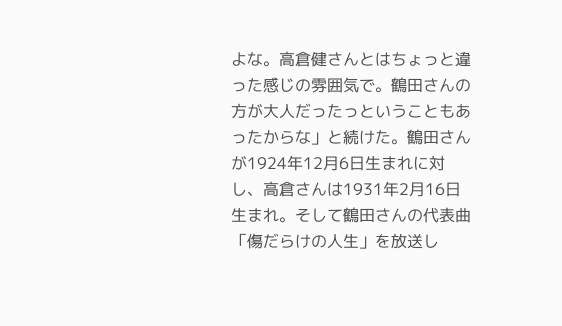よな。高倉健さんとはちょっと違った感じの雰囲気で。鶴田さんの方が大人だったっということもあったからな」と続けた。鶴田さんが1924年12月6日生まれに対し、高倉さんは1931年2月16日生まれ。そして鶴田さんの代表曲「傷だらけの人生」を放送し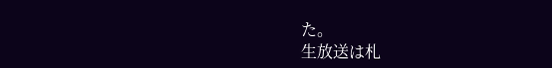た。
生放送は札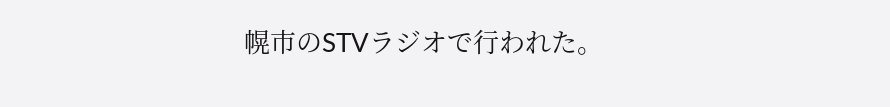幌市のSTVラジオで行われた。